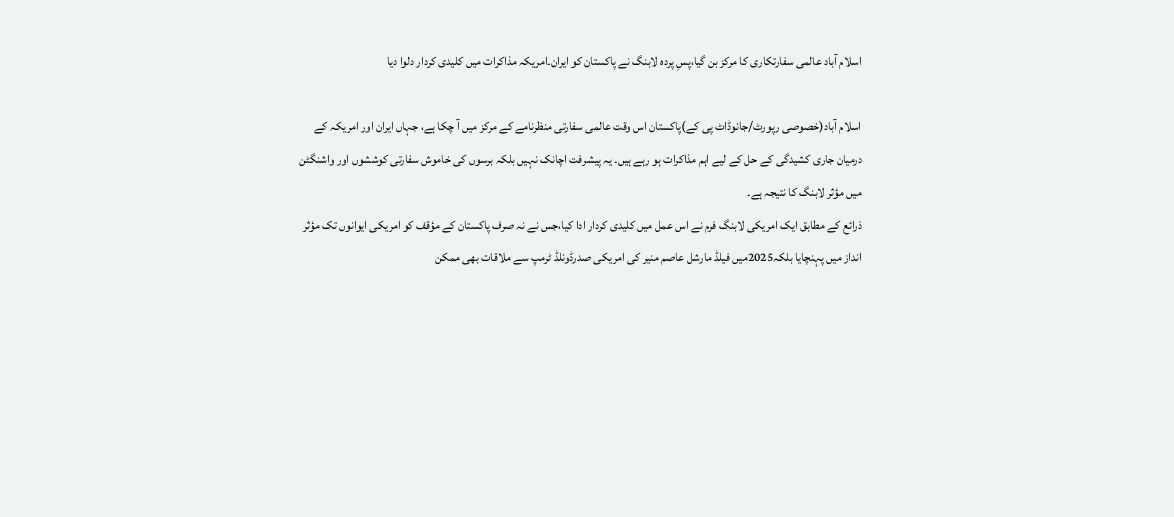اسلام آباد عالمی سفارتکاری کا مرکز بن گیا،پسِ پردہ لابنگ نے پاکستان کو ایران۔امریکہ مذاکرات میں کلیدی کردار دلوا دیا

اسلام آباد(خصوصی رپورٹ/جانوڈاٹ پی کے)پاکستان اس وقت عالمی سفارتی منظرنامے کے مرکز میں آ چکا ہے، جہاں ایران اور امریکہ کے درمیان جاری کشیدگی کے حل کے لیے اہم مذاکرات ہو رہے ہیں۔ یہ پیشرفت اچانک نہیں بلکہ برسوں کی خاموش سفارتی کوششوں اور واشنگٹن میں مؤثر لابنگ کا نتیجہ ہے۔
ذرائع کے مطابق ایک امریکی لابنگ فرم نے اس عمل میں کلیدی کردار ادا کیا،جس نے نہ صرف پاکستان کے مؤقف کو امریکی ایوانوں تک مؤثر انداز میں پہنچایا بلکہ2025میں فیلڈ مارشل عاصم منیر کی امریکی صدرڈونلڈ ٹرمپ سے ملاقات بھی ممکن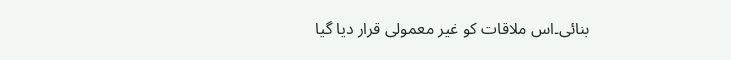بنائی۔اس ملاقات کو غیر معمولی قرار دیا گیا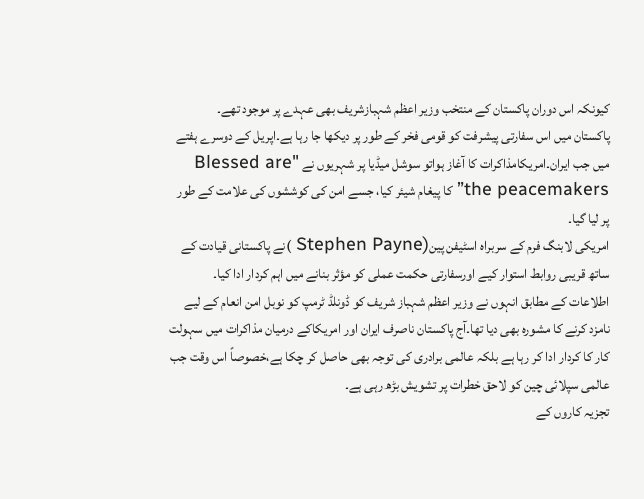کیونکہ اس دوران پاکستان کے منتخب وزیر اعظم شہبازشریف بھی عہدے پر موجود تھے۔
پاکستان میں اس سفارتی پیشرفت کو قومی فخر کے طور پر دیکھا جا رہا ہے۔اپریل کے دوسرے ہفتے میں جب ایران۔امریکامذاکرات کا آغاز ہواتو سوشل میڈیا پر شہریوں نے "Blessed are the peacemakers” کا پیغام شیئر کیا، جسے امن کی کوششوں کی علامت کے طور پر لیا گیا۔
امریکی لابنگ فرم کے سربراہ اسٹیفن پین(Stephen Payne )نے پاکستانی قیادت کے ساتھ قریبی روابط استوار کیے اورسفارتی حکمت عملی کو مؤثر بنانے میں اہم کردار ادا کیا۔
اطلاعات کے مطابق انہوں نے وزیر اعظم شہباز شریف کو ڈونلڈ ٹرمپ کو نوبل امن انعام کے لیے نامزد کرنے کا مشورہ بھی دیا تھا۔آج پاکستان ناصرف ایران اور امریکاکے درمیان مذاکرات میں سہولت کار کا کردار ادا کر رہا ہے بلکہ عالمی برادری کی توجہ بھی حاصل کر چکا ہے،خصوصاً اس وقت جب عالمی سپلائی چین کو لاحق خطرات پر تشویش بڑھ رہی ہے۔
تجزیہ کاروں کے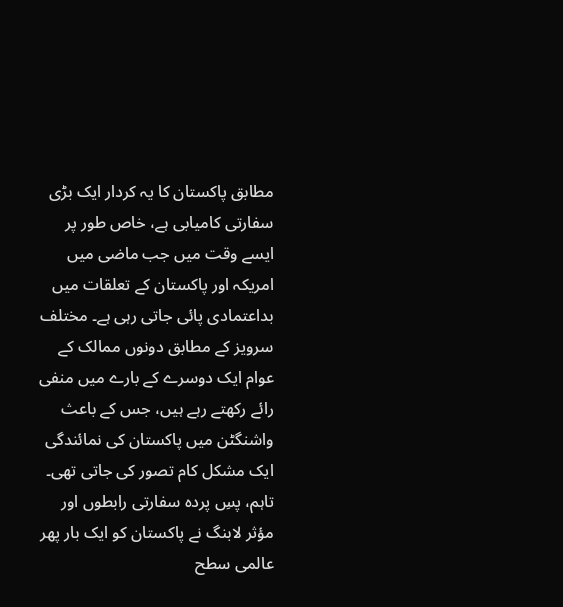مطابق پاکستان کا یہ کردار ایک بڑی سفارتی کامیابی ہے، خاص طور پر ایسے وقت میں جب ماضی میں امریکہ اور پاکستان کے تعلقات میں بداعتمادی پائی جاتی رہی ہے۔ مختلف سرویز کے مطابق دونوں ممالک کے عوام ایک دوسرے کے بارے میں منفی رائے رکھتے رہے ہیں، جس کے باعث واشنگٹن میں پاکستان کی نمائندگی ایک مشکل کام تصور کی جاتی تھی۔
تاہم، پسِ پردہ سفارتی رابطوں اور مؤثر لابنگ نے پاکستان کو ایک بار پھر عالمی سطح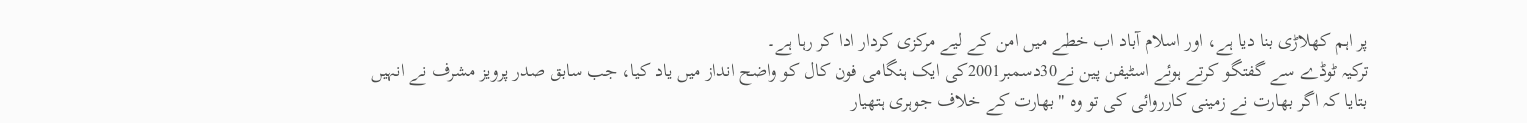پر اہم کھلاڑی بنا دیا ہے، اور اسلام آباد اب خطے میں امن کے لیے مرکزی کردار ادا کر رہا ہے۔
ترکیہ ٹوڈے سے گفتگو کرتے ہوئے اسٹیفن پین نے30دسمبر2001کی ایک ہنگامی فون کال کو واضح انداز میں یاد کیا، جب سابق صدر پرویز مشرف نے انہیں بتایا کہ اگر بھارت نے زمینی کارروائی کی تو وہ "بھارت کے خلاف جوہری ہتھیار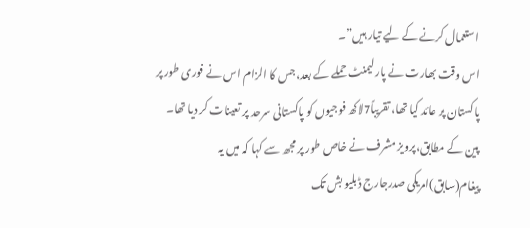استعمال کرنے کے لیے تیار ہیں”۔
اس وقت بھارت نے پارلیمنٹ حملے کے بعد،جس کا الزام اس نے فوری طور پر پاکستان پر عائد کیا تھا، تقریباً7لاکھ فوجیوں کو پاکستانی سرحد پر تعینات کر دیا تھا۔
پین کے مطابق،پرویز مشرف نے خاص طور پر مجھ سے کہا کہ میں یہ پیغام(سابق)امریکی صدرجارج ڈبلیو بش تک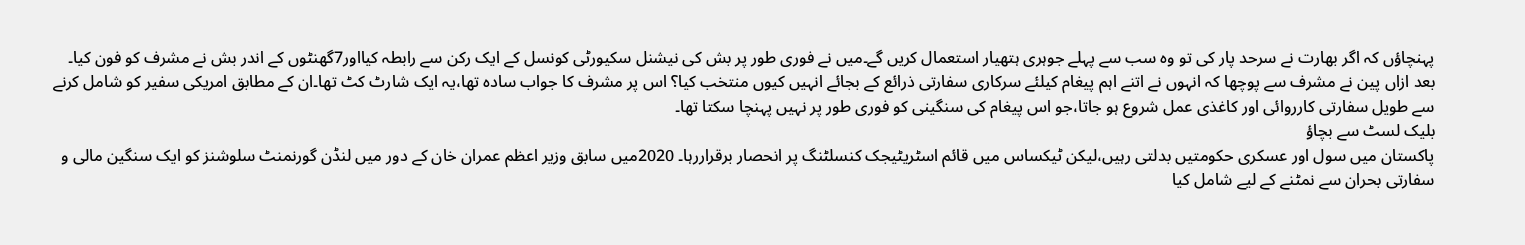پہنچاؤں کہ اگر بھارت نے سرحد پار کی تو وہ سب سے پہلے جوہری ہتھیار استعمال کریں گے۔میں نے فوری طور پر بش کی نیشنل سکیورٹی کونسل کے ایک رکن سے رابطہ کیااور7گھنٹوں کے اندر بش نے مشرف کو فون کیا۔
بعد ازاں پین نے مشرف سے پوچھا کہ انہوں نے اتنے اہم پیغام کیلئے سرکاری سفارتی ذرائع کے بجائے انہیں کیوں منتخب کیا؟ اس پر مشرف کا جواب سادہ تھا،یہ ایک شارٹ کٹ تھا۔ان کے مطابق امریکی سفیر کو شامل کرنے سے طویل سفارتی کارروائی اور کاغذی عمل شروع ہو جاتا،جو اس پیغام کی سنگینی کو فوری طور پر نہیں پہنچا سکتا تھا۔
بلیک لسٹ سے بچاؤ
پاکستان میں سول اور عسکری حکومتیں بدلتی رہیں،لیکن ٹیکساس میں قائم اسٹریٹیجک کنسلٹنگ پر انحصار برقراررہا۔ 2020میں سابق وزیر اعظم عمران خان کے دور میں لنڈن گورنمنٹ سلوشنز کو ایک سنگین مالی و سفارتی بحران سے نمٹنے کے لیے شامل کیا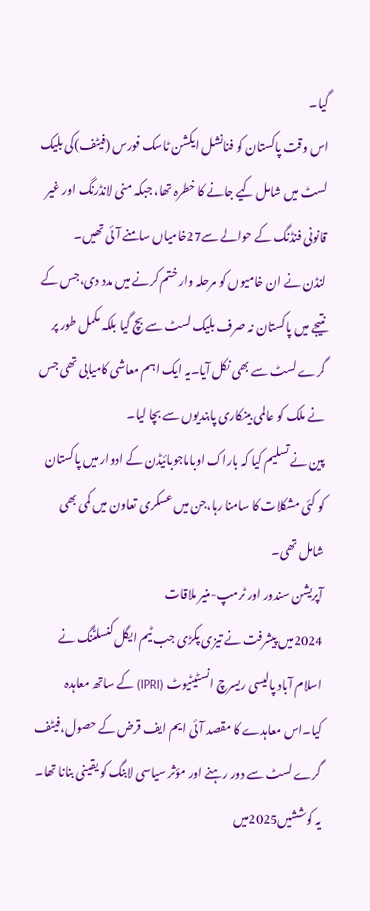گیا۔
اس وقت پاکستان کو فنانشل ایکشن ٹاسک فورس (فیٹف)کی بلیک لسٹ میں شامل کیے جانے کا خطرہ تھا، جبکہ منی لانڈرنگ اور غیر قانونی فنڈنگ کے حوالے سے27خامیاں سامنے آئی تھیں۔
لنڈن نے ان خامیوں کو مرحلہ وار ختم کرنے میں مدد دی،جس کے نتیجے میں پاکستان نہ صرف بلیک لسٹ سے بچ گیا بلکہ مکمل طور پر گرے لسٹ سے بھی نکل آیا۔یہ ایک اہم معاشی کامیابی تھی جس نے ملک کو عالمی بینکاری پابندیوں سے بچا لیا۔
پین نے تسلیم کیا کہ باراک اوباماجوبائیڈن کے ادوار میں پاکستان کو کئی مشکلات کا سامنا رہا،جن میں عسکری تعاون میں کمی بھی شامل تھی۔
آپریشن سندور اور ٹرمپ-منیر ملاقات
2024میں پیشرفت نے تیزی پکڑی جب ٹیم ایگل کنسلٹنگ نے اسلام آباد پالیسی ریسرچ انسٹیٹیوٹ (IPRI) کے ساتھ معاہدہ کیا۔اس معاہدے کا مقصد آئی ایم ایف قرض کے حصول،فیٹف گرے لسٹ سے دور رہنے اور مؤثر سیاسی لابنگ کو یقینی بنانا تھا۔
یہ کوششیں2025میں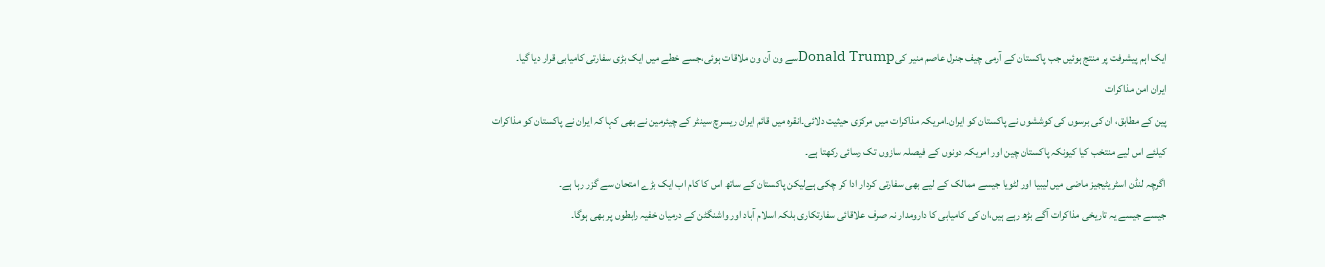ایک اہم پیشرفت پر منتج ہوئیں جب پاکستان کے آرمی چیف جنرل عاصم منیر کیDonald Trumpسے ون آن ون ملاقات ہوئی،جسے خطے میں ایک بڑی سفارتی کامیابی قرار دیا گیا۔
ایران امن مذاکرات
پین کے مطابق، ان کی برسوں کی کوششوں نے پاکستان کو ایران۔امریکہ مذاکرات میں مرکزی حیثیت دلائی۔انقرہ میں قائم ایران ریسرچ سینٹر کے چیئرمین نے بھی کہا کہ ایران نے پاکستان کو مذاکرات کیلئے اس لیے منتخب کیا کیونکہ پاکستان چین اور امریکہ دونوں کے فیصلہ سازوں تک رسائی رکھتا ہے۔
اگرچہ لنڈن اسٹریٹیجیز ماضی میں لیبیا اور لٹویا جیسے ممالک کے لیے بھی سفارتی کردار ادا کر چکی ہےلیکن پاکستان کے ساتھ اس کا کام اب ایک بڑے امتحان سے گزر رہا ہے۔
جیسے جیسے یہ تاریخی مذاکرات آگے بڑھ رہے ہیں،ان کی کامیابی کا دارومدار نہ صرف علاقائی سفارتکاری بلکہ اسلام آباد اور واشنگٹن کے درمیان خفیہ رابطوں پر بھی ہوگا۔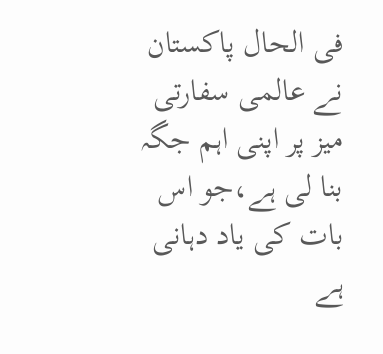فی الحال پاکستان نے عالمی سفارتی میز پر اپنی اہم جگہ بنا لی ہے،جو اس بات کی یاد دہانی ہے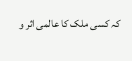کہ کسی ملک کا عالمی اثر و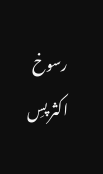رسوخ اکثر پسِ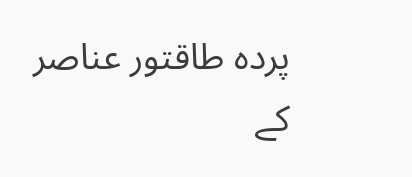پردہ طاقتور عناصر کے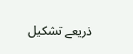ذریعے تشکیل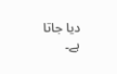دیا جاتا ہے۔